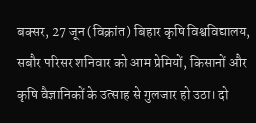बक्सर, 27 जून (विक्रांत) बिहार कृषि विश्वविद्यालय, सबौर परिसर शनिवार को आम प्रेमियों, किसानों और कृषि वैज्ञानिकों के उत्साह से गुलजार हो उठा। दो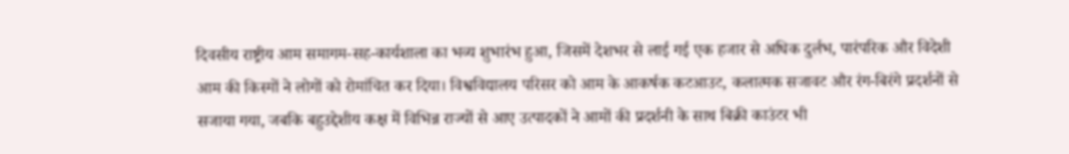दिवसीय राष्ट्रीय आम समागम-सह-कार्यशाला का भव्य शुभारंभ हुआ, जिसमें देशभर से लाई गई एक हजार से अधिक दुर्लभ, पारंपरिक और विदेशी आम की किस्मों ने लोगों को रोमांचित कर दिया। विश्वविद्यालय परिसर को आम के आकर्षक कटआउट, कलात्मक सजावट और रंग-बिरंगे प्रदर्शनों से सजाया गया, जबकि बहुउद्देशीय कक्ष में विभिन्न राज्यों से आए उत्पादकों ने आमों की प्रदर्शनी के साथ बिक्री काउंटर भी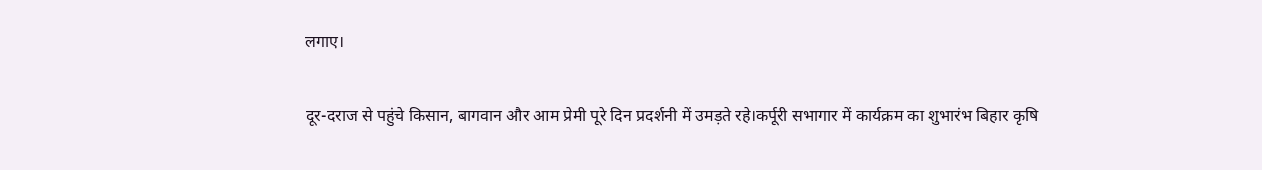लगाए।

दूर-दराज से पहुंचे किसान, बागवान और आम प्रेमी पूरे दिन प्रदर्शनी में उमड़ते रहे।कर्पूरी सभागार में कार्यक्रम का शुभारंभ बिहार कृषि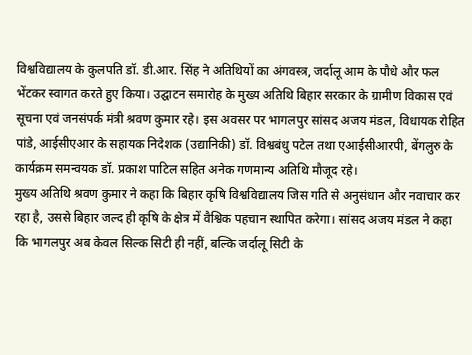विश्वविद्यालय के कुलपति डॉ. डी.आर. सिंह ने अतिथियों का अंगवस्त्र, जर्दालू आम के पौधे और फल भेंटकर स्वागत करते हुए किया। उद्घाटन समारोह के मुख्य अतिथि बिहार सरकार के ग्रामीण विकास एवं सूचना एवं जनसंपर्क मंत्री श्रवण कुमार रहे। इस अवसर पर भागलपुर सांसद अजय मंडल, विधायक रोहित पांडे, आईसीएआर के सहायक निदेशक (उद्यानिकी) डॉ. विश्वबंधु पटेल तथा एआईसीआरपी, बेंगलुरु के कार्यक्रम समन्वयक डॉ. प्रकाश पाटिल सहित अनेक गणमान्य अतिथि मौजूद रहे।
मुख्य अतिथि श्रवण कुमार ने कहा कि बिहार कृषि विश्वविद्यालय जिस गति से अनुसंधान और नवाचार कर रहा है, उससे बिहार जल्द ही कृषि के क्षेत्र में वैश्विक पहचान स्थापित करेगा। सांसद अजय मंडल ने कहा कि भागलपुर अब केवल सिल्क सिटी ही नहीं, बल्कि जर्दालू सिटी के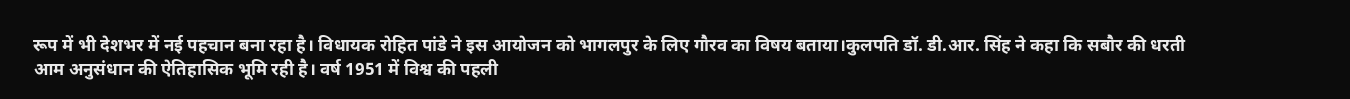रूप में भी देशभर में नई पहचान बना रहा है। विधायक रोहित पांडे ने इस आयोजन को भागलपुर के लिए गौरव का विषय बताया।कुलपति डॉ. डी.आर. सिंह ने कहा कि सबौर की धरती आम अनुसंधान की ऐतिहासिक भूमि रही है। वर्ष 1951 में विश्व की पहली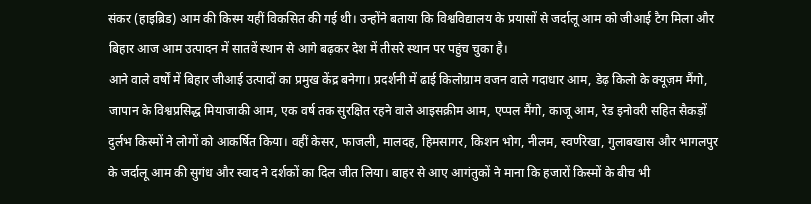संकर (हाइब्रिड) आम की किस्म यहीं विकसित की गई थी। उन्होंने बताया कि विश्वविद्यालय के प्रयासों से जर्दालू आम को जीआई टैग मिला और बिहार आज आम उत्पादन में सातवें स्थान से आगे बढ़कर देश में तीसरे स्थान पर पहुंच चुका है।
आने वाले वर्षों में बिहार जीआई उत्पादों का प्रमुख केंद्र बनेगा। प्रदर्शनी में ढाई किलोग्राम वजन वाले गदाधार आम, डेढ़ किलो के क्यूज़म मैंगो, जापान के विश्वप्रसिद्ध मियाजाकी आम, एक वर्ष तक सुरक्षित रहने वाले आइसक्रीम आम, एप्पल मैंगो, काजू आम, रेड इनोवरी सहित सैकड़ों दुर्लभ किस्मों ने लोगों को आकर्षित किया। वहीं केसर, फाजली, मालदह, हिमसागर, किशन भोग, नीलम, स्वर्णरेखा, गुलाबखास और भागलपुर के जर्दालू आम की सुगंध और स्वाद ने दर्शकों का दिल जीत लिया। बाहर से आए आगंतुकों ने माना कि हजारों किस्मों के बीच भी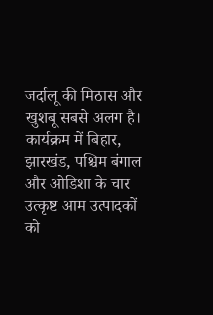जर्दालू की मिठास और खुशबू सबसे अलग है। कार्यक्रम में बिहार, झारखंड, पश्चिम बंगाल और ओडिशा के चार उत्कृष्ट आम उत्पादकों को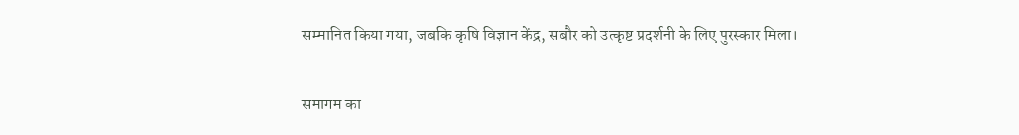सम्मानित किया गया, जबकि कृषि विज्ञान केंद्र, सबौर को उत्कृष्ट प्रदर्शनी के लिए पुरस्कार मिला।

समागम का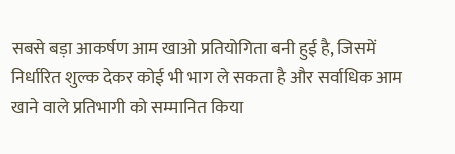सबसे बड़ा आकर्षण आम खाओ प्रतियोगिता बनी हुई है, जिसमें निर्धारित शुल्क देकर कोई भी भाग ले सकता है और सर्वाधिक आम खाने वाले प्रतिभागी को सम्मानित किया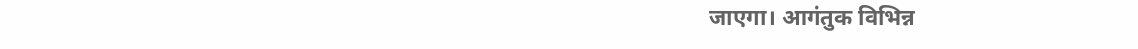जाएगा। आगंतुक विभिन्न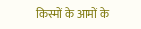किस्मों के आमों के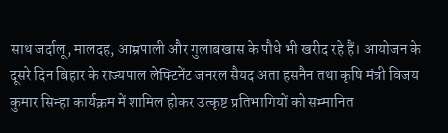साथ जर्दालू, मालदह, आम्रपाली और गुलाबखास के पौधे भी खरीद रहे हैं। आयोजन के दूसरे दिन बिहार के राज्यपाल लेफ्टिनेंट जनरल सैयद अता हसनैन तथा कृषि मंत्री विजय कुमार सिन्हा कार्यक्रम में शामिल होकर उत्कृष्ट प्रतिभागियों को सम्मानित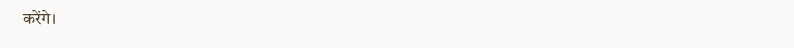करेंगे।